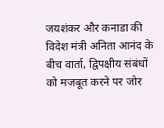जयशंकर और कनाडा की विदेश मंत्री अनिता आनंद के बीच वार्ता, द्विपक्षीय संबंधों को मजबूत करने पर जोर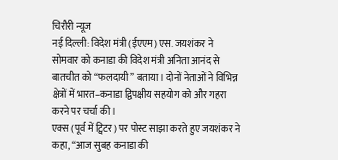चिरौरी न्यूज
नई दिल्ली: विदेश मंत्री (ईएएम) एस. जयशंकर ने सोमवार को कनाडा की विदेश मंत्री अनिता आनंद से बातचीत को “फलदायी” बताया। दोनों नेताओं ने विभिन्न क्षेत्रों में भारत–कनाडा द्विपक्षीय सहयोग को और गहरा करने पर चर्चा की।
एक्स (पूर्व में ट्विटर) पर पोस्ट साझा करते हुए जयशंकर ने कहा, “आज सुबह कनाडा की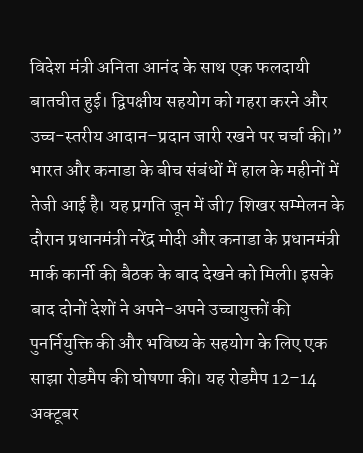विदेश मंत्री अनिता आनंद के साथ एक फलदायी बातचीत हुई। द्विपक्षीय सहयोग को गहरा करने और उच्च-स्तरीय आदान–प्रदान जारी रखने पर चर्चा की।”
भारत और कनाडा के बीच संबंधों में हाल के महीनों में तेजी आई है। यह प्रगति जून में जी7 शिखर सम्मेलन के दौरान प्रधानमंत्री नरेंद्र मोदी और कनाडा के प्रधानमंत्री मार्क कार्नी की बैठक के बाद देखने को मिली। इसके बाद दोनों देशों ने अपने-अपने उच्चायुक्तों की पुनर्नियुक्ति की और भविष्य के सहयोग के लिए एक साझा रोडमैप की घोषणा की। यह रोडमैप 12–14 अक्टूबर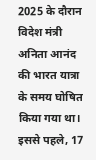2025 के दौरान विदेश मंत्री अनिता आनंद की भारत यात्रा के समय घोषित किया गया था।
इससे पहले, 17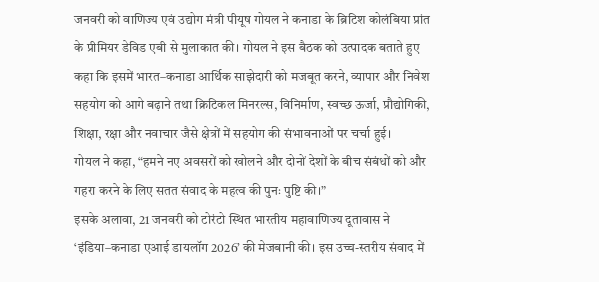जनवरी को वाणिज्य एवं उद्योग मंत्री पीयूष गोयल ने कनाडा के ब्रिटिश कोलंबिया प्रांत के प्रीमियर डेविड एबी से मुलाकात की। गोयल ने इस बैठक को उत्पादक बताते हुए कहा कि इसमें भारत–कनाडा आर्थिक साझेदारी को मजबूत करने, व्यापार और निवेश सहयोग को आगे बढ़ाने तथा क्रिटिकल मिनरल्स, विनिर्माण, स्वच्छ ऊर्जा, प्रौद्योगिकी, शिक्षा, रक्षा और नवाचार जैसे क्षेत्रों में सहयोग की संभावनाओं पर चर्चा हुई।
गोयल ने कहा, “हमने नए अवसरों को खोलने और दोनों देशों के बीच संबंधों को और गहरा करने के लिए सतत संवाद के महत्व की पुनः पुष्टि की।”
इसके अलावा, 21 जनवरी को टोरंटो स्थित भारतीय महावाणिज्य दूतावास ने ‘इंडिया–कनाडा एआई डायलॉग 2026’ की मेजबानी की। इस उच्च-स्तरीय संवाद में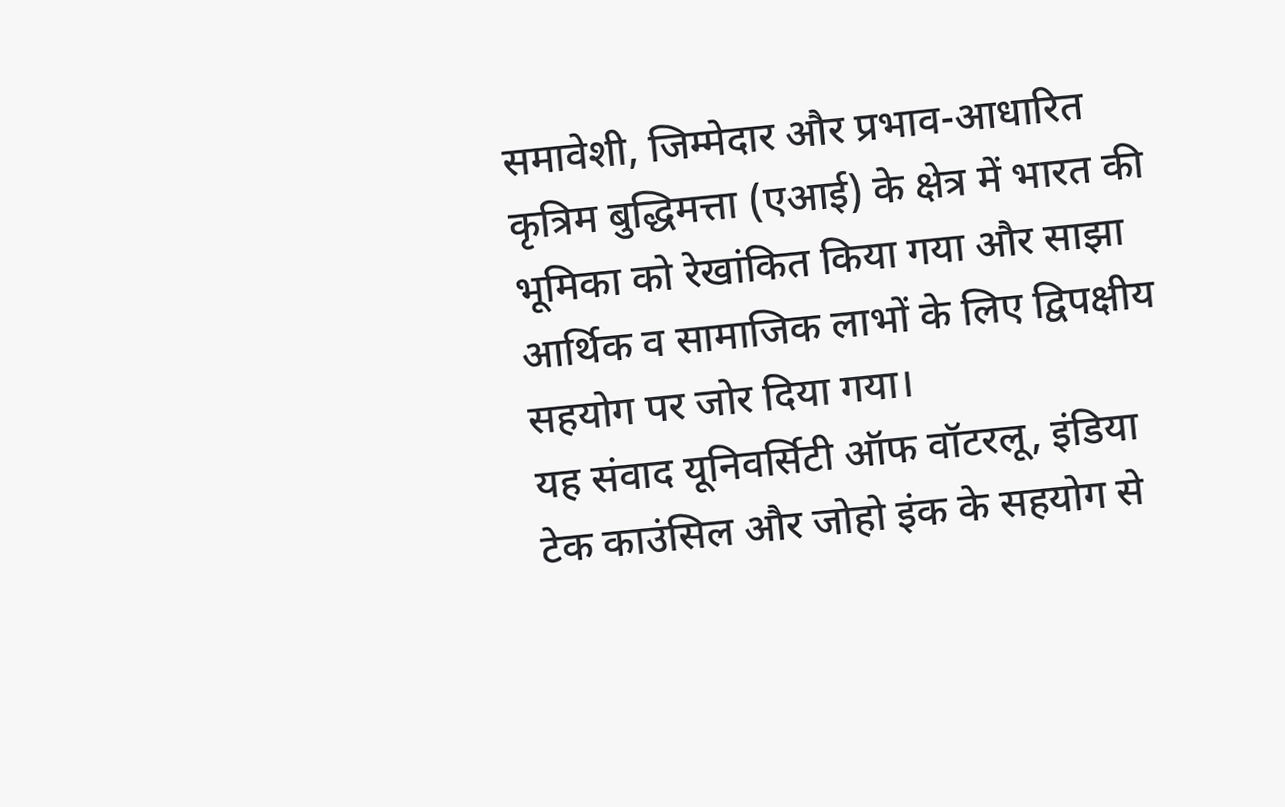समावेशी, जिम्मेदार और प्रभाव-आधारित कृत्रिम बुद्धिमत्ता (एआई) के क्षेत्र में भारत की भूमिका को रेखांकित किया गया और साझा आर्थिक व सामाजिक लाभों के लिए द्विपक्षीय सहयोग पर जोर दिया गया।
यह संवाद यूनिवर्सिटी ऑफ वॉटरलू, इंडिया टेक काउंसिल और जोहो इंक के सहयोग से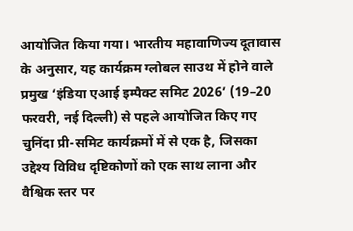आयोजित किया गया। भारतीय महावाणिज्य दूतावास के अनुसार, यह कार्यक्रम ग्लोबल साउथ में होने वाले प्रमुख ‘इंडिया एआई इम्पैक्ट समिट 2026’ (19–20 फरवरी, नई दिल्ली) से पहले आयोजित किए गए चुनिंदा प्री-समिट कार्यक्रमों में से एक है, जिसका उद्देश्य विविध दृष्टिकोणों को एक साथ लाना और वैश्विक स्तर पर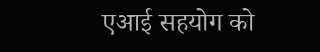एआई सहयोग को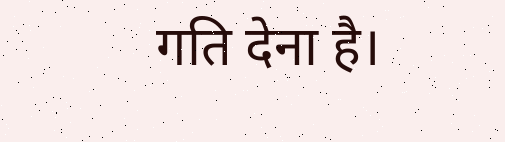गति देना है।